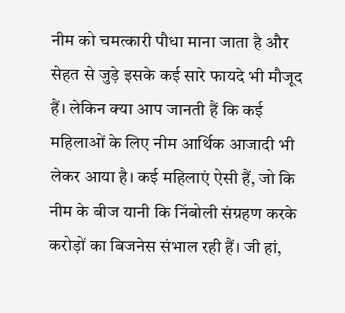नीम को चमत्कारी पौधा माना जाता है और सेहत से जुड़े इसके कई सारे फायदे भी मौजूद हैं। लेकिन क्या आप जानती हैं कि कई महिलाओं के लिए नीम आर्थिक आजादी भी लेकर आया है। कई महिलाएं ऐसी हैं, जो कि नीम के बीज यानी कि निंबोली संग्रहण करके करोड़ों का बिजनेस संभाल रही हैं। जी हां,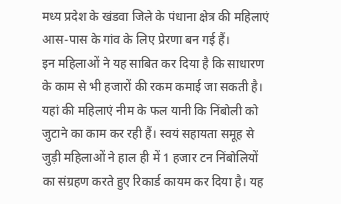मध्य प्रदेश के खंडवा जिले के पंधाना क्षेत्र की महिलाएं आस-पास के गांव के लिए प्रेरणा बन गई हैं।
इन महिलाओं ने यह साबित कर दिया है कि साधारण के काम से भी हजारों की रकम कमाई जा सकती है। यहां की महिलाएं नीम के फल यानी कि निंबोली को जुटाने का काम कर रही हैं। स्वयं सहायता समूह से जुड़ी महिलाओं ने हाल ही में 1 हजार टन निंबोलियों का संग्रहण करते हुए रिकार्ड कायम कर दिया है। यह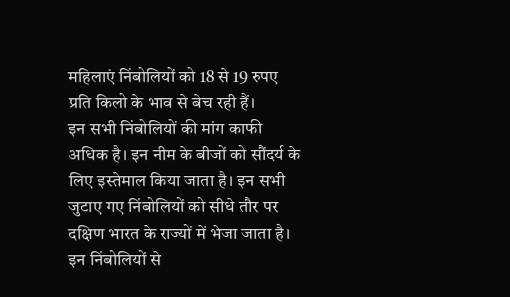महिलाएं निंबोलियों को 18 से 19 रुपए प्रति किलो के भाव से बेच रही हैं।
इन सभी निंबोलियों की मांग काफी अधिक है। इन नीम के बीजों को सौंदर्य के लिए इस्तेमाल किया जाता है। इन सभी जुटाए गए निंबोलियों को सीधे तौर पर दक्षिण भारत के राज्यों में भेजा जाता है। इन निंबोलियों से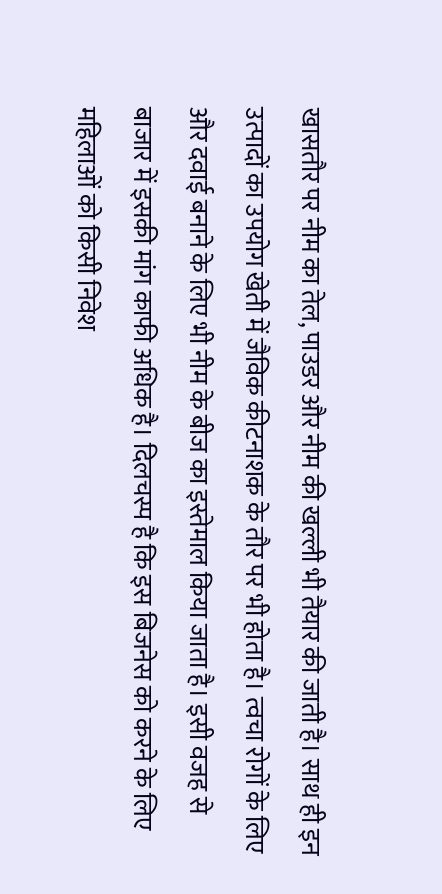खासतौर पर नीम का तेल, पाउडर और नीम की खल्ली भी तैयार की जाती है। साथ ही इन उत्पादों का उपयोग खेती में जैविक कीटनाशक के तौर पर भी होता है। त्वचा रोगों के लिए और दवाई बनाने के लिए भी नीम के बीज का इस्तेमाल किया जाता है। इसी वजह से बाजार में इसकी मांग काफी अधिक है। दिलचस्प है कि इस बिजनेस को करने के लिए महिलाओं को किसी निवेश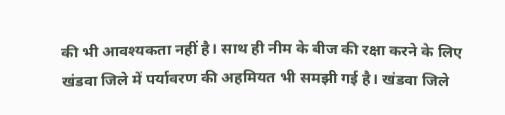की भी आवश्यकता नहीं है। साथ ही नीम के बीज की रक्षा करने के लिए खंडवा जिले में पर्यावरण की अहमियत भी समझी गई है। खंडवा जिले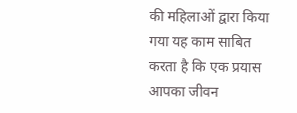की महिलाओं द्वारा किया गया यह काम साबित करता है कि एक प्रयास आपका जीवन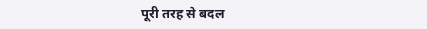पूरी तरह से बदल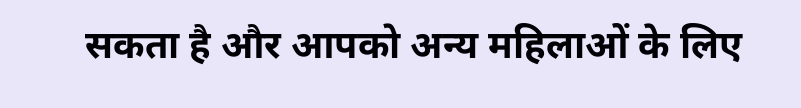सकता है और आपको अन्य महिलाओं के लिए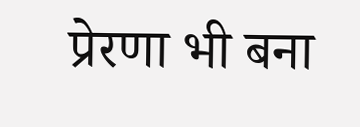प्रेरणा भी बना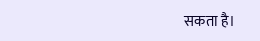सकता है।